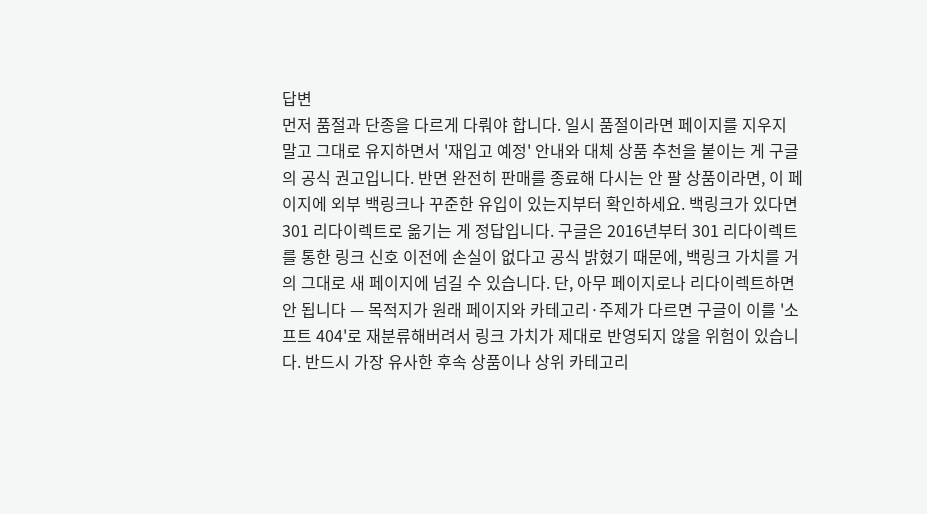답변
먼저 품절과 단종을 다르게 다뤄야 합니다. 일시 품절이라면 페이지를 지우지 말고 그대로 유지하면서 '재입고 예정' 안내와 대체 상품 추천을 붙이는 게 구글의 공식 권고입니다. 반면 완전히 판매를 종료해 다시는 안 팔 상품이라면, 이 페이지에 외부 백링크나 꾸준한 유입이 있는지부터 확인하세요. 백링크가 있다면 301 리다이렉트로 옮기는 게 정답입니다. 구글은 2016년부터 301 리다이렉트를 통한 링크 신호 이전에 손실이 없다고 공식 밝혔기 때문에, 백링크 가치를 거의 그대로 새 페이지에 넘길 수 있습니다. 단, 아무 페이지로나 리다이렉트하면 안 됩니다 — 목적지가 원래 페이지와 카테고리·주제가 다르면 구글이 이를 '소프트 404'로 재분류해버려서 링크 가치가 제대로 반영되지 않을 위험이 있습니다. 반드시 가장 유사한 후속 상품이나 상위 카테고리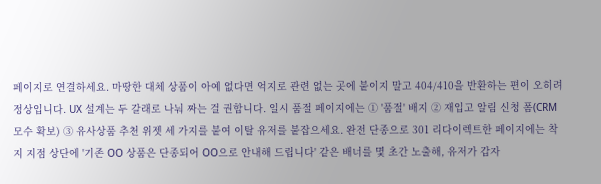페이지로 연결하세요. 마땅한 대체 상품이 아예 없다면 억지로 관련 없는 곳에 붙이지 말고 404/410을 반환하는 편이 오히려 정상입니다. UX 설계는 두 갈래로 나눠 짜는 걸 권합니다. 일시 품절 페이지에는 ① '품절' 배지 ② 재입고 알림 신청 폼(CRM 모수 확보) ③ 유사상품 추천 위젯 세 가지를 붙여 이탈 유저를 붙잡으세요. 완전 단종으로 301 리다이렉트한 페이지에는 착지 지점 상단에 '기존 OO 상품은 단종되어 OO으로 안내해 드립니다' 같은 배너를 몇 초간 노출해, 유저가 갑자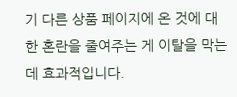기 다른 상품 페이지에 온 것에 대한 혼란을 줄여주는 게 이탈을 막는 데 효과적입니다.